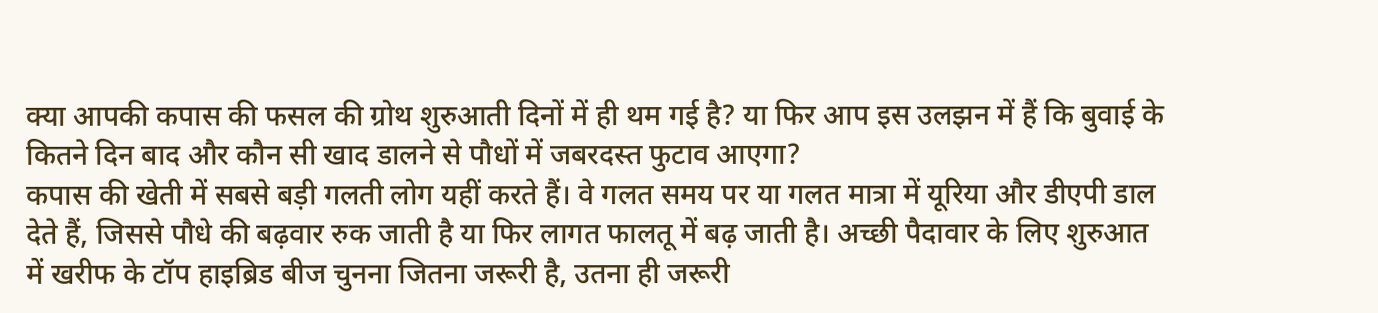क्या आपकी कपास की फसल की ग्रोथ शुरुआती दिनों में ही थम गई है? या फिर आप इस उलझन में हैं कि बुवाई के कितने दिन बाद और कौन सी खाद डालने से पौधों में जबरदस्त फुटाव आएगा?
कपास की खेती में सबसे बड़ी गलती लोग यहीं करते हैं। वे गलत समय पर या गलत मात्रा में यूरिया और डीएपी डाल देते हैं, जिससे पौधे की बढ़वार रुक जाती है या फिर लागत फालतू में बढ़ जाती है। अच्छी पैदावार के लिए शुरुआत में खरीफ के टॉप हाइब्रिड बीज चुनना जितना जरूरी है, उतना ही जरूरी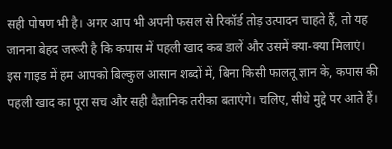सही पोषण भी है। अगर आप भी अपनी फसल से रिकॉर्ड तोड़ उत्पादन चाहते हैं, तो यह जानना बेहद जरूरी है कि कपास में पहली खाद कब डालें और उसमें क्या-क्या मिलाएं।
इस गाइड में हम आपको बिल्कुल आसान शब्दों में, बिना किसी फालतू ज्ञान के, कपास की पहली खाद का पूरा सच और सही वैज्ञानिक तरीका बताएंगे। चलिए, सीधे मुद्दे पर आते हैं।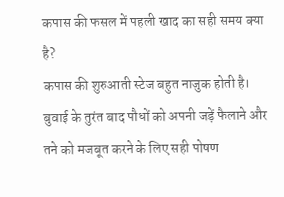कपास की फसल में पहली खाद का सही समय क्या है?
कपास की शुरुआती स्टेज बहुत नाजुक होती है। बुवाई के तुरंत बाद पौधों को अपनी जड़ें फैलाने और तने को मजबूत करने के लिए सही पोषण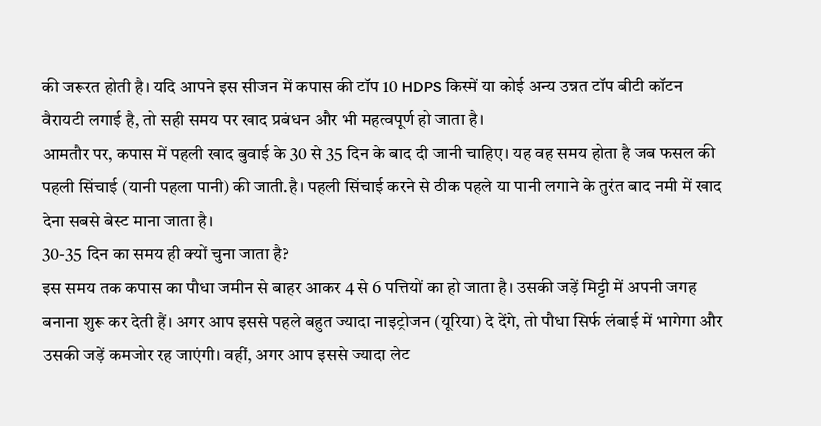की जरूरत होती है। यदि आपने इस सीजन में कपास की टॉप 10 HDPS किस्में या कोई अन्य उन्नत टॉप बीटी कॉटन वैरायटी लगाई है, तो सही समय पर खाद प्रबंधन और भी महत्वपूर्ण हो जाता है।
आमतौर पर, कपास में पहली खाद बुवाई के 30 से 35 दिन के बाद दी जानी चाहिए। यह वह समय होता है जब फसल की पहली सिंचाई (यानी पहला पानी) की जाती.है। पहली सिंचाई करने से ठीक पहले या पानी लगाने के तुरंत बाद नमी में खाद देना सबसे बेस्ट माना जाता है।
30-35 दिन का समय ही क्यों चुना जाता है?
इस समय तक कपास का पौधा जमीन से बाहर आकर 4 से 6 पत्तियों का हो जाता है। उसकी जड़ें मिट्टी में अपनी जगह बनाना शुरू कर देती हैं। अगर आप इससे पहले बहुत ज्यादा नाइट्रोजन (यूरिया) दे देंगे, तो पौधा सिर्फ लंबाई में भागेगा और उसकी जड़ें कमजोर रह जाएंगी। वहीं, अगर आप इससे ज्यादा लेट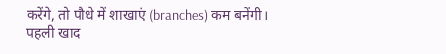करेंगे, तो पौधे में शाखाएं (branches) कम बनेंगी।
पहली खाद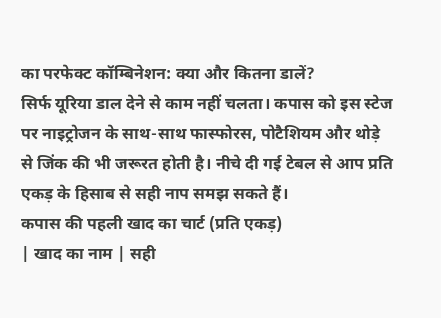का परफेक्ट कॉम्बिनेशन: क्या और कितना डालें?
सिर्फ यूरिया डाल देने से काम नहीं चलता। कपास को इस स्टेज पर नाइट्रोजन के साथ-साथ फास्फोरस, पोटैशियम और थोड़े से जिंक की भी जरूरत होती है। नीचे दी गई टेबल से आप प्रति एकड़ के हिसाब से सही नाप समझ सकते हैं।
कपास की पहली खाद का चार्ट (प्रति एकड़)
| खाद का नाम | सही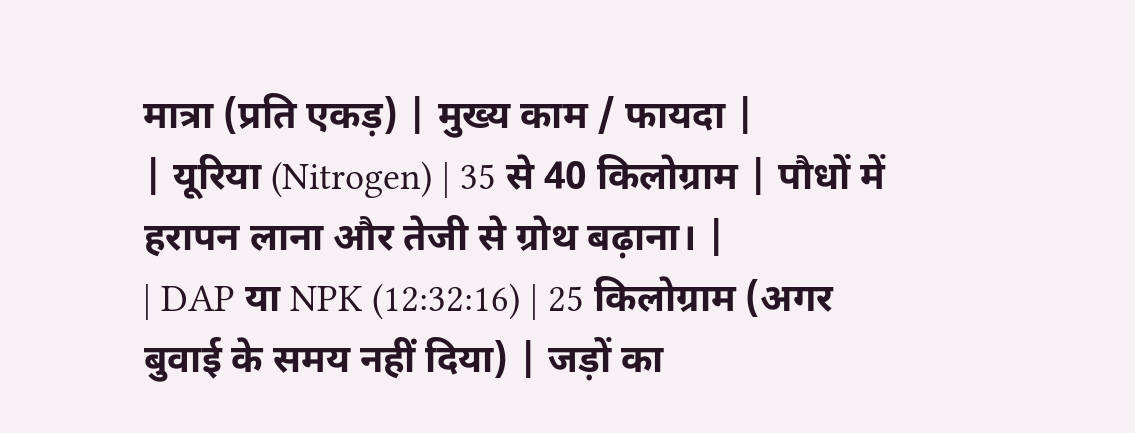मात्रा (प्रति एकड़) | मुख्य काम / फायदा |
| यूरिया (Nitrogen) | 35 से 40 किलोग्राम | पौधों में हरापन लाना और तेजी से ग्रोथ बढ़ाना। |
| DAP या NPK (12:32:16) | 25 किलोग्राम (अगर बुवाई के समय नहीं दिया) | जड़ों का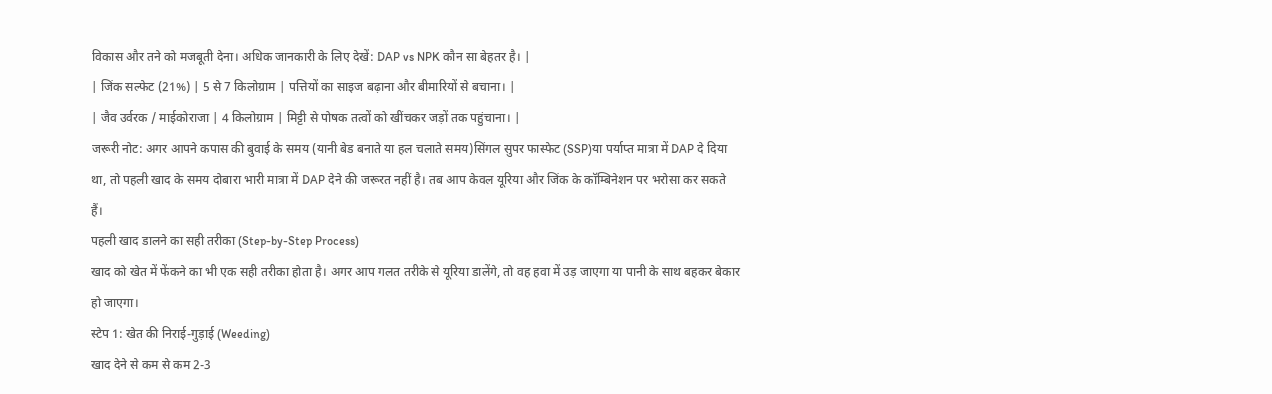विकास और तने को मजबूती देना। अधिक जानकारी के लिए देखें: DAP vs NPK कौन सा बेहतर है। |
| जिंक सल्फेट (21%) | 5 से 7 किलोग्राम | पत्तियों का साइज बढ़ाना और बीमारियों से बचाना। |
| जैव उर्वरक / माईकोराजा | 4 किलोग्राम | मिट्टी से पोषक तत्वों को खींचकर जड़ों तक पहुंचाना। |
जरूरी नोट: अगर आपने कपास की बुवाई के समय (यानी बेड बनाते या हल चलाते समय)सिंगल सुपर फास्फेट (SSP)या पर्याप्त मात्रा में DAP दे दिया था, तो पहली खाद के समय दोबारा भारी मात्रा में DAP देने की जरूरत नहीं है। तब आप केवल यूरिया और जिंक के कॉम्बिनेशन पर भरोसा कर सकते हैं।
पहली खाद डालने का सही तरीका (Step-by-Step Process)
खाद को खेत में फेंकने का भी एक सही तरीका होता है। अगर आप गलत तरीके से यूरिया डालेंगे, तो वह हवा में उड़ जाएगा या पानी के साथ बहकर बेकार हो जाएगा।
स्टेप 1: खेत की निराई-गुड़ाई (Weeding)
खाद देने से कम से कम 2-3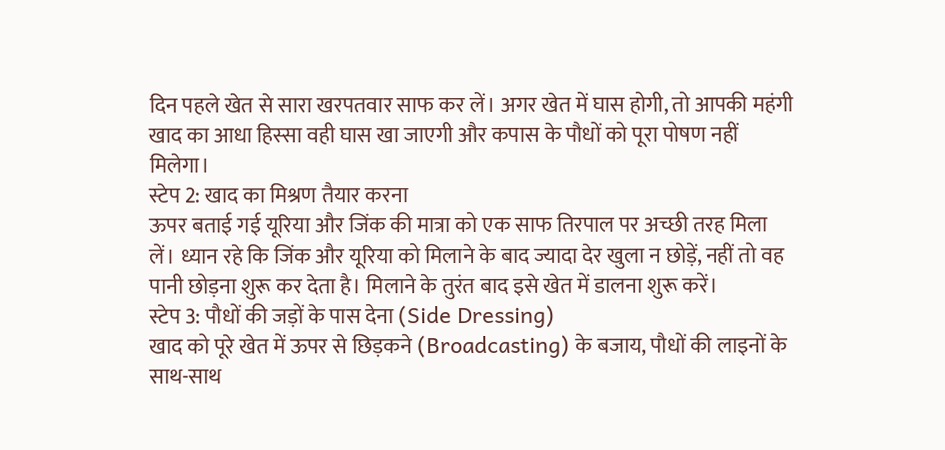दिन पहले खेत से सारा खरपतवार साफ कर लें। अगर खेत में घास होगी, तो आपकी महंगी खाद का आधा हिस्सा वही घास खा जाएगी और कपास के पौधों को पूरा पोषण नहीं मिलेगा।
स्टेप 2: खाद का मिश्रण तैयार करना
ऊपर बताई गई यूरिया और जिंक की मात्रा को एक साफ तिरपाल पर अच्छी तरह मिला लें। ध्यान रहे कि जिंक और यूरिया को मिलाने के बाद ज्यादा देर खुला न छोड़ें, नहीं तो वह पानी छोड़ना शुरू कर देता है। मिलाने के तुरंत बाद इसे खेत में डालना शुरू करें।
स्टेप 3: पौधों की जड़ों के पास देना (Side Dressing)
खाद को पूरे खेत में ऊपर से छिड़कने (Broadcasting) के बजाय, पौधों की लाइनों के साथ-साथ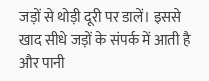जड़ों से थोड़ी दूरी पर डालें। इससे खाद सीधे जड़ों के संपर्क में आती है और पानी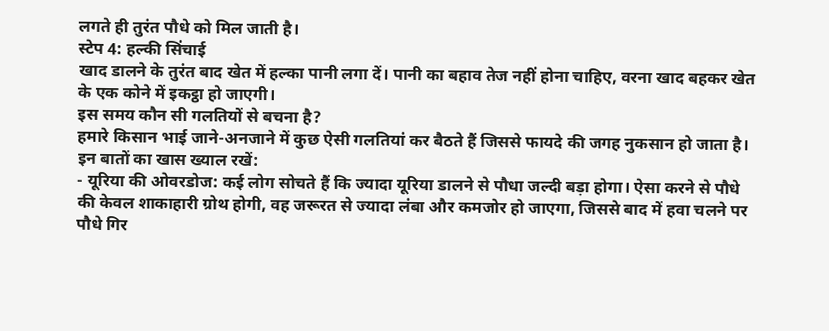लगते ही तुरंत पौधे को मिल जाती है।
स्टेप 4: हल्की सिंचाई
खाद डालने के तुरंत बाद खेत में हल्का पानी लगा दें। पानी का बहाव तेज नहीं होना चाहिए, वरना खाद बहकर खेत के एक कोने में इकट्ठा हो जाएगी।
इस समय कौन सी गलतियों से बचना है?
हमारे किसान भाई जाने-अनजाने में कुछ ऐसी गलतियां कर बैठते हैं जिससे फायदे की जगह नुकसान हो जाता है। इन बातों का खास ख्याल रखें:
- यूरिया की ओवरडोज: कई लोग सोचते हैं कि ज्यादा यूरिया डालने से पौधा जल्दी बड़ा होगा। ऐसा करने से पौधे की केवल शाकाहारी ग्रोथ होगी, वह जरूरत से ज्यादा लंबा और कमजोर हो जाएगा, जिससे बाद में हवा चलने पर पौधे गिर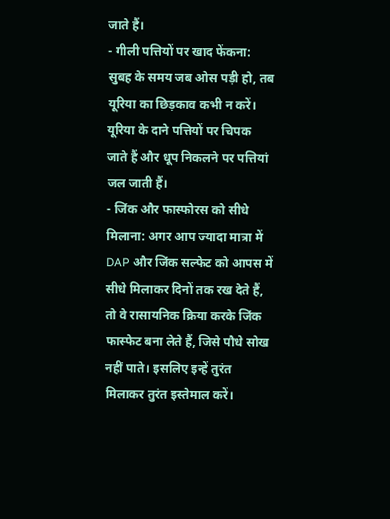जाते हैं।
- गीली पत्तियों पर खाद फेंकना: सुबह के समय जब ओस पड़ी हो, तब यूरिया का छिड़काव कभी न करें। यूरिया के दाने पत्तियों पर चिपक जाते हैं और धूप निकलने पर पत्तियां जल जाती हैं।
- जिंक और फास्फोरस को सीधे मिलाना: अगर आप ज्यादा मात्रा में DAP और जिंक सल्फेट को आपस में सीधे मिलाकर दिनों तक रख देते हैं, तो वे रासायनिक क्रिया करके जिंक फास्फेट बना लेते हैं, जिसे पौधे सोख नहीं पाते। इसलिए इन्हें तुरंत मिलाकर तुरंत इस्तेमाल करें।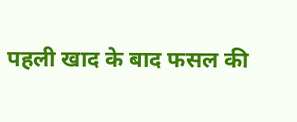पहली खाद के बाद फसल की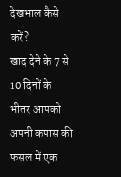देखभाल कैसे करें?
खाद देने के 7 से 10 दिनों के भीतर आपको अपनी कपास की फसल में एक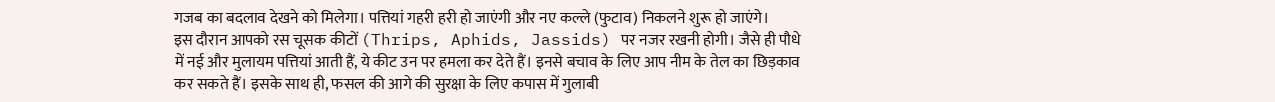गजब का बदलाव देखने को मिलेगा। पत्तियां गहरी हरी हो जाएंगी और नए कल्ले (फुटाव) निकलने शुरू हो जाएंगे।
इस दौरान आपको रस चूसक कीटों (Thrips, Aphids, Jassids) पर नजर रखनी होगी। जैसे ही पौधे में नई और मुलायम पत्तियां आती हैं, ये कीट उन पर हमला कर देते हैं। इनसे बचाव के लिए आप नीम के तेल का छिड़काव कर सकते हैं। इसके साथ ही, फसल की आगे की सुरक्षा के लिए कपास में गुलाबी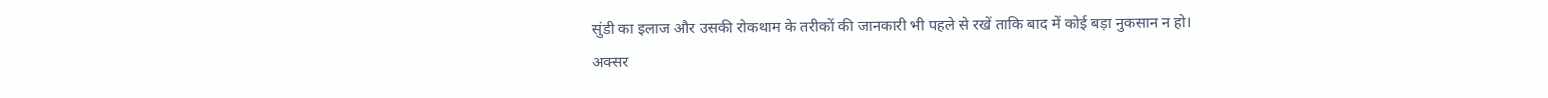सुंडी का इलाज और उसकी रोकथाम के तरीकों की जानकारी भी पहले से रखें ताकि बाद में कोई बड़ा नुकसान न हो।
अक्सर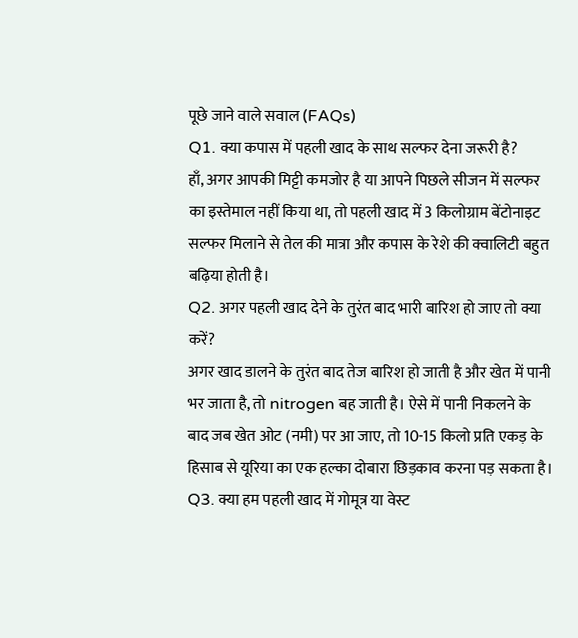पूछे जाने वाले सवाल (FAQs)
Q1. क्या कपास में पहली खाद के साथ सल्फर देना जरूरी है?
हाँ, अगर आपकी मिट्टी कमजोर है या आपने पिछले सीजन में सल्फर का इस्तेमाल नहीं किया था, तो पहली खाद में 3 किलोग्राम बेंटोनाइट सल्फर मिलाने से तेल की मात्रा और कपास के रेशे की क्वालिटी बहुत बढ़िया होती है।
Q2. अगर पहली खाद देने के तुरंत बाद भारी बारिश हो जाए तो क्या करें?
अगर खाद डालने के तुरंत बाद तेज बारिश हो जाती है और खेत में पानी भर जाता है, तो nitrogen बह जाती है। ऐसे में पानी निकलने के बाद जब खेत ओट (नमी) पर आ जाए, तो 10-15 किलो प्रति एकड़ के हिसाब से यूरिया का एक हल्का दोबारा छिड़काव करना पड़ सकता है।
Q3. क्या हम पहली खाद में गोमूत्र या वेस्ट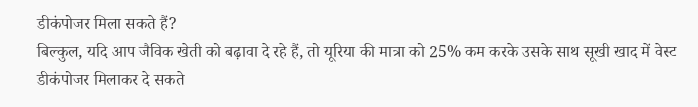डीकंपोजर मिला सकते हैं?
बिल्कुल, यदि आप जैविक खेती को बढ़ावा दे रहे हैं, तो यूरिया की मात्रा को 25% कम करके उसके साथ सूखी खाद में वेस्ट डीकंपोजर मिलाकर दे सकते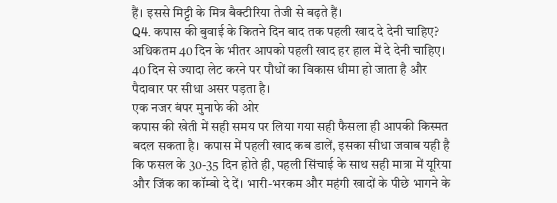हैं। इससे मिट्टी के मित्र बैक्टीरिया तेजी से बढ़ते हैं।
Q4. कपास की बुवाई के कितने दिन बाद तक पहली खाद दे देनी चाहिए?
अधिकतम 40 दिन के भीतर आपको पहली खाद हर हाल में दे देनी चाहिए। 40 दिन से ज्यादा लेट करने पर पौधों का विकास धीमा हो जाता है और पैदावार पर सीधा असर पड़ता है।
एक नजर बंपर मुनाफे की ओर
कपास की खेती में सही समय पर लिया गया सही फैसला ही आपकी किस्मत बदल सकता है। कपास में पहली खाद कब डालें, इसका सीधा जवाब यही है कि फसल के 30-35 दिन होते ही, पहली सिंचाई के साथ सही मात्रा में यूरिया और जिंक का कॉम्बो दे दें। भारी-भरकम और महंगी खादों के पीछे भागने के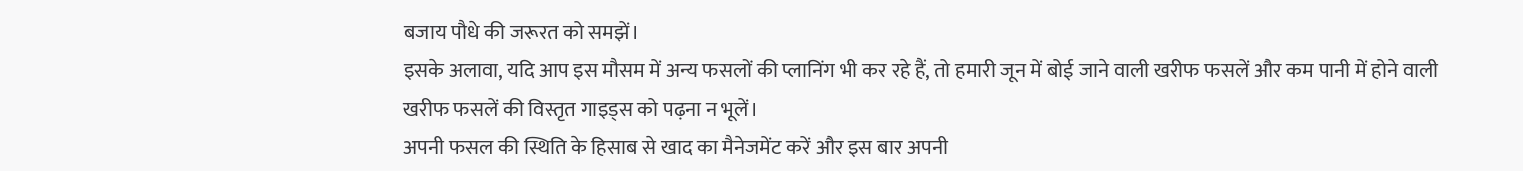बजाय पौधे की जरूरत को समझें।
इसके अलावा, यदि आप इस मौसम में अन्य फसलों की प्लानिंग भी कर रहे हैं, तो हमारी जून में बोई जाने वाली खरीफ फसलें और कम पानी में होने वाली खरीफ फसलें की विस्तृत गाइड्स को पढ़ना न भूलें।
अपनी फसल की स्थिति के हिसाब से खाद का मैनेजमेंट करें और इस बार अपनी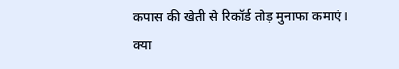कपास की खेती से रिकॉर्ड तोड़ मुनाफा कमाएं।
क्या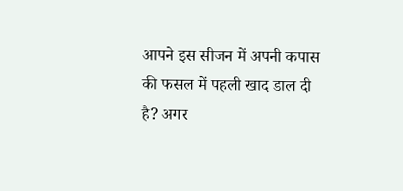आपने इस सीजन में अपनी कपास की फसल में पहली खाद डाल दी है? अगर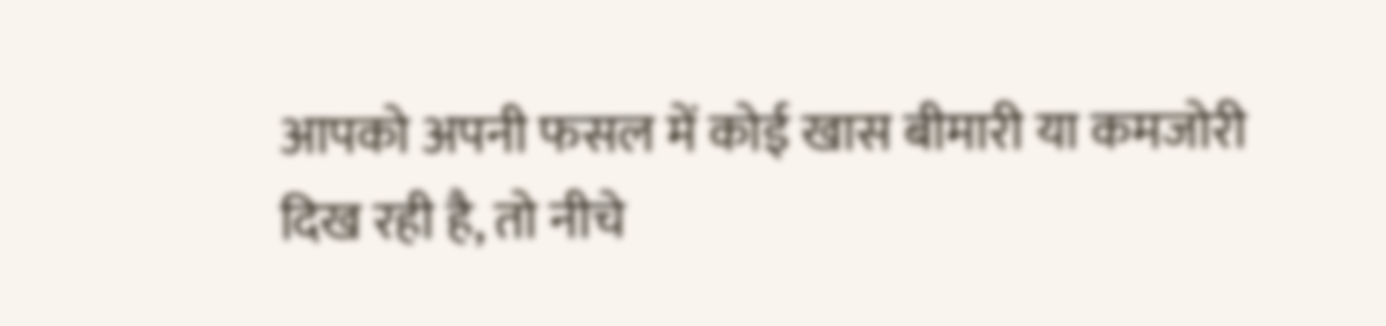आपको अपनी फसल में कोई खास बीमारी या कमजोरी दिख रही है, तो नीचे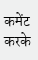कमेंट करके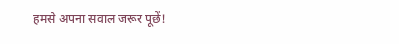हमसे अपना सवाल जरूर पूछें!